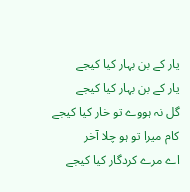یار کے بن بہار کیا کیجے
یار کے بن بہار کیا کیجے
گل نہ ہووے تو خار کیا کیجے
کام میرا تو ہو چلا آخر
اے مرے کردگار کیا کیجے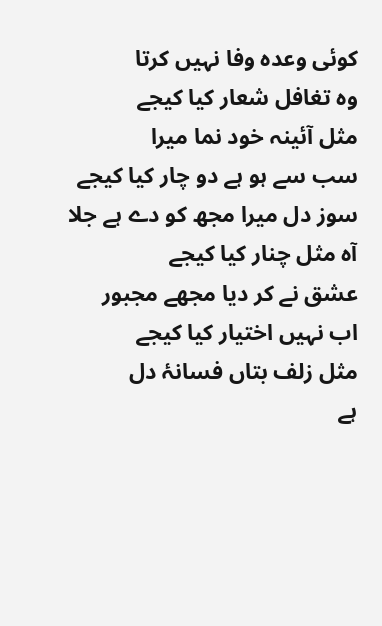کوئی وعدہ وفا نہیں کرتا
وہ تغافل شعار کیا کیجے
مثل آئینہ خود نما میرا
سب سے ہو ہے دو چار کیا کیجے
سوز دل میرا مجھ کو دے ہے جلا
آہ مثل چنار کیا کیجے
عشق نے کر دیا مجھے مجبور
اب نہیں اختیار کیا کیجے
مثل زلف بتاں فسانۂ دل
ہے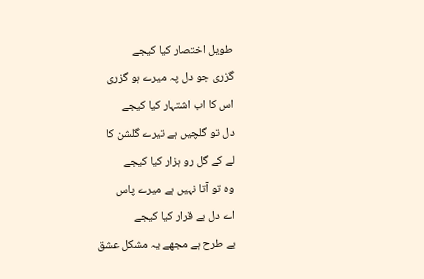طویل اختصار کیا کیجے
گزری جو دل پہ میرے ہو گزری
اس کا اب اشتہار کیا کیجے
دل تو گلچیں ہے تیرے گلشن کا
لے کے گل رو ہزار کیا کیجے
وہ تو آتا نہیں ہے میرے پاس
اے دل بے قرار کیا کیجے
بے طرح ہے مجھے یہ مشکل عشق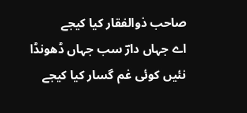صاحب ذوالفقار کیا کیجے
اے جہاں دارؔ سب جہاں ڈھونڈا
نئیں کوئی غم گسار کیا کیجے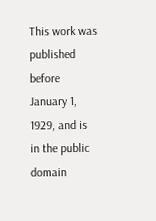This work was published before January 1, 1929, and is in the public domain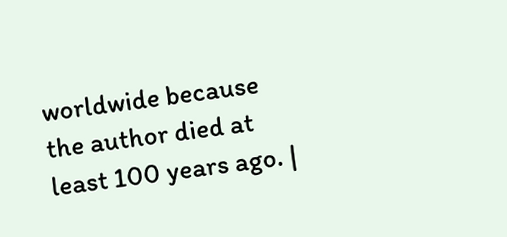worldwide because the author died at least 100 years ago. |